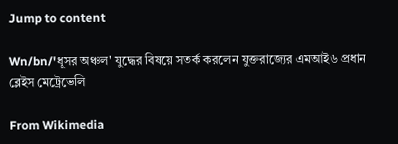Jump to content

Wn/bn/'ধূসর অঞ্চল' যুদ্ধের বিষয়ে সতর্ক করলেন যুক্তরাজ্যের এমআই৬ প্রধান ব্লেইস মেট্রেভেলি

From Wikimedia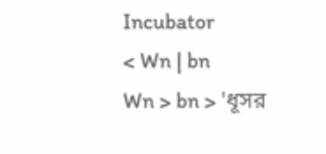Incubator
< Wn | bn
Wn > bn > 'ধূসর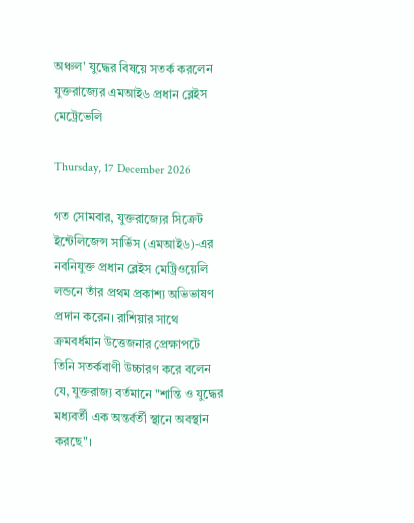অঞ্চল' যুদ্ধের বিষয়ে সতর্ক করলেন যুক্তরাজ্যের এমআই৬ প্রধান ব্লেইস মেট্রেভেলি

Thursday, 17 December 2026

গত সোমবার, যুক্তরাজ্যের সিক্রেট ইন্টেলিজেন্স সার্ভিস (এমআই৬)-এর নবনিযুক্ত প্রধান ব্লেইস মেট্রিওয়েলি লন্ডনে তাঁর প্রথম প্রকাশ্য অভিভাষণ প্রদান করেন। রাশিয়ার সাথে ক্রমবর্ধমান উত্তেজনার প্রেক্ষাপটে তিনি সতর্কবাণী উচ্চারণ করে বলেন যে, যুক্তরাজ্য বর্তমানে "শান্তি ও যুদ্ধের মধ্যবর্তী এক অন্তর্বর্তী স্থানে অবস্থান করছে"।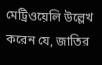মেট্রিওয়েলি উল্লেখ করেন যে, জাতির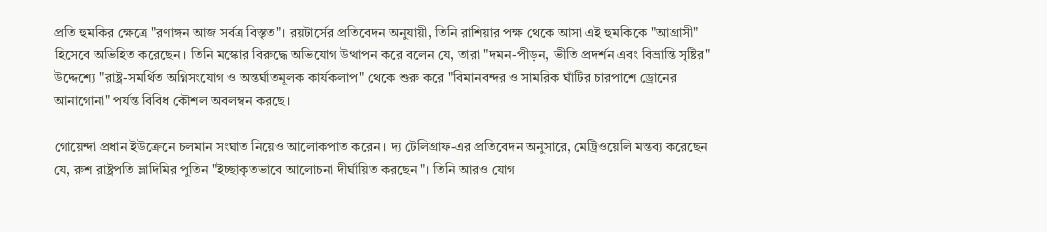প্রতি হুমকির ক্ষেত্রে "রণাঙ্গন আজ সর্বত্র বিস্তৃত"। রয়টার্সের প্রতিবেদন অনুযায়ী, তিনি রাশিয়ার পক্ষ থেকে আসা এই হুমকিকে "আগ্রাসী" হিসেবে অভিহিত করেছেন। তিনি মস্কোর বিরুদ্ধে অভিযোগ উত্থাপন করে বলেন যে, তারা "দমন-পীড়ন, ভীতি প্রদর্শন এবং বিভ্রান্তি সৃষ্টির" উদ্দেশ্যে "রাষ্ট্র-সমর্থিত অগ্নিসংযোগ ও অন্তর্ঘাতমূলক কার্যকলাপ" থেকে শুরু করে "বিমানবন্দর ও সামরিক ঘাঁটির চারপাশে ড্রোনের আনাগোনা" পর্যন্ত বিবিধ কৌশল অবলম্বন করছে।

গোয়েন্দা প্রধান ইউক্রেনে চলমান সংঘাত নিয়েও আলোকপাত করেন। দ্য টেলিগ্রাফ-এর প্রতিবেদন অনুসারে, মেট্রিওয়েলি মন্তব্য করেছেন যে, রুশ রাষ্ট্রপতি ভ্লাদিমির পুতিন "ইচ্ছাকৃতভাবে আলোচনা দীর্ঘায়িত করছেন"। তিনি আরও যোগ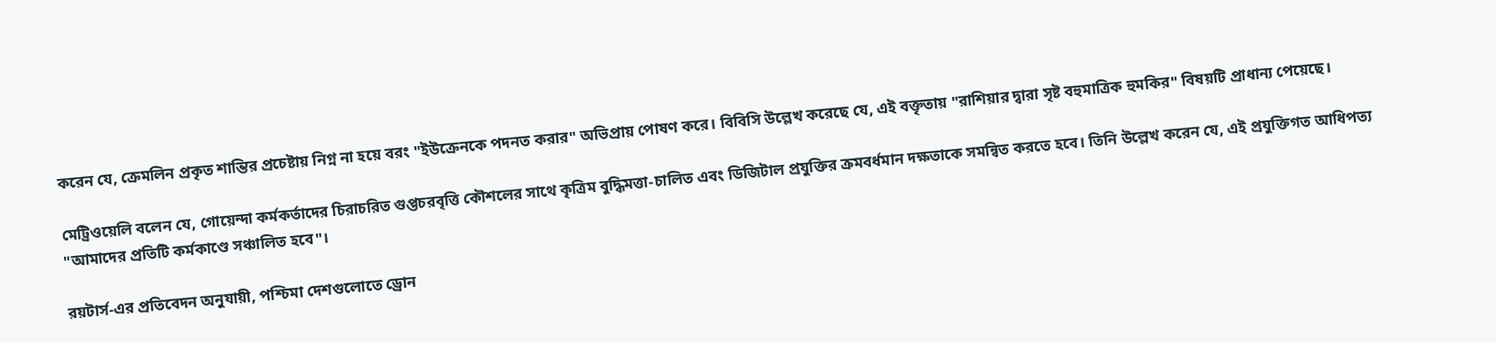করেন যে, ক্রেমলিন প্রকৃত শান্তির প্রচেষ্টায় নিগ্ন না হয়ে বরং "ইউক্রেনকে পদনত করার" অভিপ্রায় পোষণ করে। বিবিসি উল্লেখ করেছে যে, এই বক্তৃতায় "রাশিয়ার দ্বারা সৃষ্ট বহুমাত্রিক হুমকির" বিষয়টি প্রাধান্য পেয়েছে।

মেট্রিওয়েলি বলেন যে, গোয়েন্দা কর্মকর্তাদের চিরাচরিত গুপ্তচরবৃত্তি কৌশলের সাথে কৃত্রিম বুদ্ধিমত্তা-চালিত এবং ডিজিটাল প্রযুক্তির ক্রমবর্ধমান দক্ষতাকে সমন্বিত করতে হবে। তিনি উল্লেখ করেন যে, এই প্রযুক্তিগত আধিপত্য "আমাদের প্রতিটি কর্মকাণ্ডে সঞ্চালিত হবে"।

রয়টার্স-এর প্রতিবেদন অনুযায়ী, পশ্চিমা দেশগুলোতে ড্রোন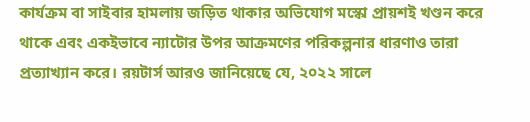কার্যক্রম বা সাইবার হামলায় জড়িত থাকার অভিযোগ মস্কো প্রায়শই খণ্ডন করে থাকে এবং একইভাবে ন্যাটোর উপর আক্রমণের পরিকল্পনার ধারণাও তারা প্রত্যাখ্যান করে। রয়টার্স আরও জানিয়েছে যে, ২০২২ সালে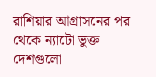রাশিয়ার আগ্রাসনের পর থেকে ন্যাটো ভুক্ত দেশগুলো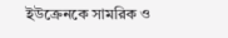ইউক্রেনকে সামরিক ও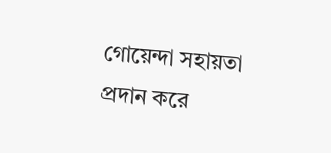গোয়েন্দা সহায়তা প্রদান করে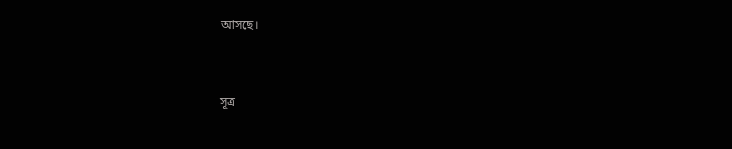আসছে।


সূত্র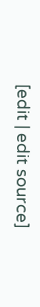[edit | edit source]